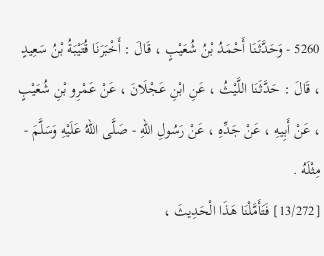5260 - وَحَدَّثَنَا أَحْمَدُ بْنُ شُعَيْبٍ ، قَالَ : أَخْبَرَنَا قُتَيْبَةُ بْنُ سَعِيدٍ ، قَالَ : حَدَّثَنَا اللَّيْثُ ، عَنِ ابْنِ عَجْلَانَ ، عَنْ عَمْرِو بْنِ شُعَيْبٍ ، عَنْ أَبِيهِ ، عَنْ جَدِّهِ ، عَنْ رَسُولِ اللهِ - صَلَّى اللهُ عَلَيْهِ وَسَلَّمَ - مِثْلَهُ .
[13/272] فَتَأَمَّلْنَا هَذَا الْحَدِيثَ ،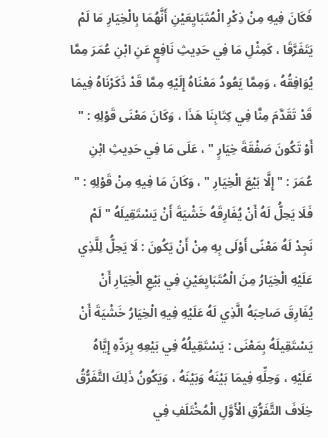فَكَانَ فِيهِ مِنْ ذِكْرِ الْمُتَبَايِعَيْنِ أَنَّهُمَا بِالْخِيَارِ مَا لَمْ يَتَفَرَّقَا ، كَمِثْلِ مَا فِي حَدِيثِ نَافِعٍ عَنِ ابْنِ عُمَرَ مِمَّا يُوَافِقُهُ ، وَمِمَّا يَعُودُ مَعْنَاهُ إِلَيْهِ مِمَّا قَدْ ذَكَرْنَاهُ فِيمَا قَدْ تَقَدَّمَ مِنَّا فِي كِتَابِنَا هَذَا ، وَكَانَ مَعْنَى قَوْلِهِ : " أَوْ تَكُونَ صَفْقَةَ خِيَارٍ " ، عَلَى مَا فِي حَدِيثِ ابْنِ عُمَرَ : " إِلَّا بَيْعَ الْخِيَارِ " ، وَكَانَ مَا فِيهِ مِنْ قَوْلِهِ : " فَلَا يَحِلُّ لَهُ أَنْ يُفَارِقَهُ خَشْيَةَ أَنْ يَسْتَقِيلَهُ " لَمْ نَجِدْ لَهُ مَعْنًى أَوْلَى بِهِ مِنْ أَنْ يَكُونَ : لَا يَحِلُّ لِلَّذِي عَلَيْهِ الْخِيَارُ مِنَ الْمُتَبَايِعَيْنِ فِي بَيْعِ الْخِيَارِ أَنْ يُفَارِقَ صَاحِبَهُ الَّذِي لَهُ عَلَيْهِ فِيهِ الْخِيَارُ خَشْيَةَ أَنْ يَسْتَقِيلَهُ بِمَعْنَى : يَسْتَقِيلُهُ فِي بَيْعِهِ بِرَدِّهِ إِيَّاهُ عَلَيْهِ ، وَحِلِّهِ فِيمَا بَيْنَهُ وَبَيْنَهُ ، وَيَكُونُ ذَلِكَ التَّفَرُّقُ خِلَافَ التَّفَرُّقِ الْأَوَّلِ الْمُخْتَلَفِ فِي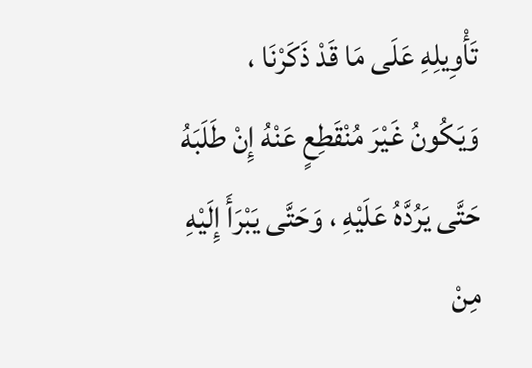تَأْوِيلِهِ عَلَى مَا قَدْ ذَكَرْنَا ، وَيَكُونُ غَيْرَ مُنْقَطِعٍ عَنْهُ إِنْ طَلَبَهُ حَتَّى يَرُدَّهُ عَلَيْهِ ، وَحَتَّى يَبْرَأَ إِلَيْهِ مِنْ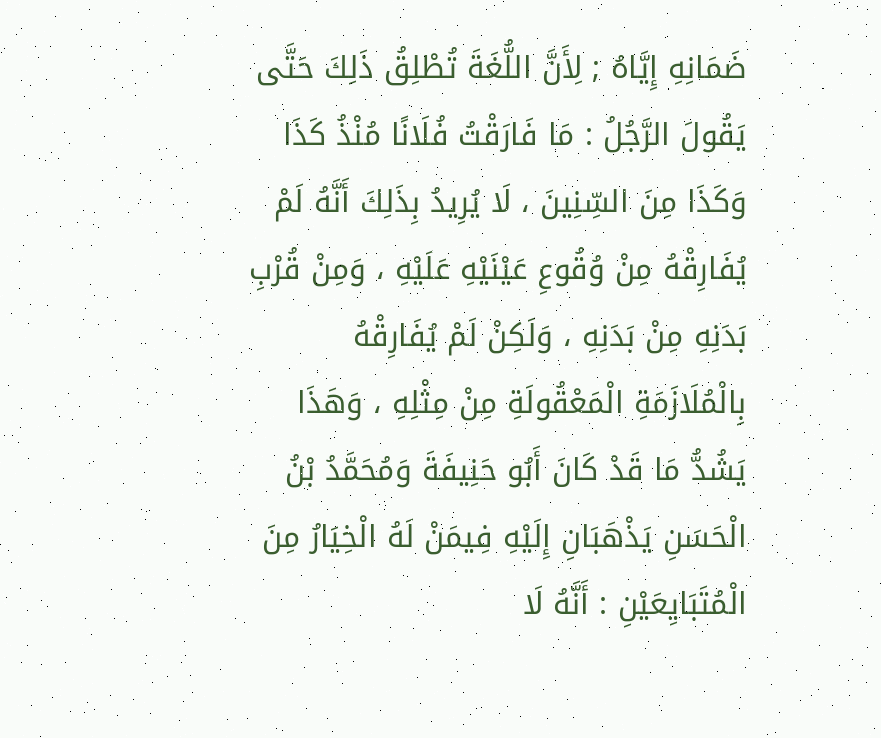ضَمَانِهِ إِيَّاهُ ; لِأَنَّ اللُّغَةَ تُطْلِقُ ذَلِكَ حَتَّى يَقُولَ الرَّجُلُ : مَا فَارَقْتُ فُلَانًا مُنْذُ كَذَا وَكَذَا مِنَ السِّنِينَ ، لَا يُرِيدُ بِذَلِكَ أَنَّهُ لَمْ يُفَارِقْهُ مِنْ وُقُوعِ عَيْنَيْهِ عَلَيْهِ ، وَمِنْ قُرْبِ بَدَنِهِ مِنْ بَدَنِهِ ، وَلَكِنْ لَمْ يُفَارِقْهُ بِالْمُلَازَمَةِ الْمَعْقُولَةِ مِنْ مِثْلِهِ ، وَهَذَا يَشُدُّ مَا قَدْ كَانَ أَبُو حَنِيفَةَ وَمُحَمَّدُ بْنُ الْحَسَنِ يَذْهَبَانِ إِلَيْهِ فِيمَنْ لَهُ الْخِيَارُ مِنَ الْمُتَبَايِعَيْنِ : أَنَّهُ لَا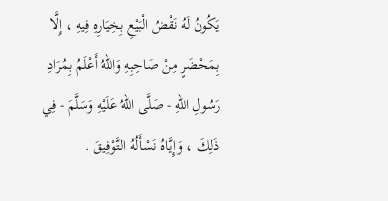يَكُونُ لَهُ نَقْضُ الْبَيْعِ بِخِيَارِهِ فِيهِ ، إِلَّا بِمَحْضَرٍ مِنْ صَاحِبِهِ وَاللهُ أَعْلَمُ بِمُرَادِ رَسُولِ اللهِ - صَلَّى اللهُ عَلَيْهِ وَسَلَّمَ - فِي ذَلِكَ ، وَإِيَّاهُ نَسْأَلُهُ التَّوْفِيقَ .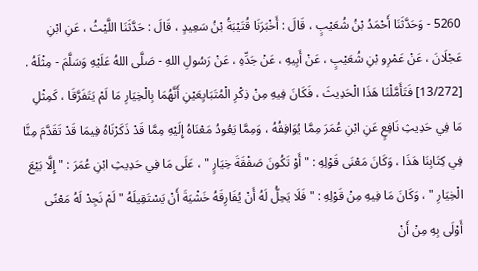5260 - وَحَدَّثَنَا أَحْمَدُ بْنُ شُعَيْبٍ ، قَالَ : أَخْبَرَنَا قُتَيْبَةُ بْنُ سَعِيدٍ ، قَالَ : حَدَّثَنَا اللَّيْثُ ، عَنِ ابْنِ عَجْلَانَ ، عَنْ عَمْرِو بْنِ شُعَيْبٍ ، عَنْ أَبِيهِ ، عَنْ جَدِّهِ ، عَنْ رَسُولِ اللهِ - صَلَّى اللهُ عَلَيْهِ وَسَلَّمَ - مِثْلَهُ .
[13/272] فَتَأَمَّلْنَا هَذَا الْحَدِيثَ ، فَكَانَ فِيهِ مِنْ ذِكْرِ الْمُتَبَايِعَيْنِ أَنَّهُمَا بِالْخِيَارِ مَا لَمْ يَتَفَرَّقَا ، كَمِثْلِ مَا فِي حَدِيثِ نَافِعٍ عَنِ ابْنِ عُمَرَ مِمَّا يُوَافِقُهُ ، وَمِمَّا يَعُودُ مَعْنَاهُ إِلَيْهِ مِمَّا قَدْ ذَكَرْنَاهُ فِيمَا قَدْ تَقَدَّمَ مِنَّا فِي كِتَابِنَا هَذَا ، وَكَانَ مَعْنَى قَوْلِهِ : " أَوْ تَكُونَ صَفْقَةَ خِيَارٍ " ، عَلَى مَا فِي حَدِيثِ ابْنِ عُمَرَ : " إِلَّا بَيْعَ الْخِيَارِ " ، وَكَانَ مَا فِيهِ مِنْ قَوْلِهِ : " فَلَا يَحِلُّ لَهُ أَنْ يُفَارِقَهُ خَشْيَةَ أَنْ يَسْتَقِيلَهُ " لَمْ نَجِدْ لَهُ مَعْنًى أَوْلَى بِهِ مِنْ أَنْ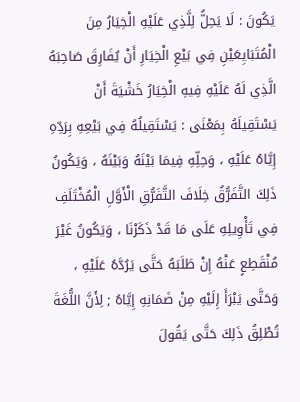يَكُونَ : لَا يَحِلُّ لِلَّذِي عَلَيْهِ الْخِيَارُ مِنَ الْمُتَبَايِعَيْنِ فِي بَيْعِ الْخِيَارِ أَنْ يُفَارِقَ صَاحِبَهُ الَّذِي لَهُ عَلَيْهِ فِيهِ الْخِيَارُ خَشْيَةَ أَنْ يَسْتَقِيلَهُ بِمَعْنَى : يَسْتَقِيلُهُ فِي بَيْعِهِ بِرَدِّهِ إِيَّاهُ عَلَيْهِ ، وَحِلِّهِ فِيمَا بَيْنَهُ وَبَيْنَهُ ، وَيَكُونُ ذَلِكَ التَّفَرُّقُ خِلَافَ التَّفَرُّقِ الْأَوَّلِ الْمُخْتَلَفِ فِي تَأْوِيلِهِ عَلَى مَا قَدْ ذَكَرْنَا ، وَيَكُونُ غَيْرَ مُنْقَطِعٍ عَنْهُ إِنْ طَلَبَهُ حَتَّى يَرُدَّهُ عَلَيْهِ ، وَحَتَّى يَبْرَأَ إِلَيْهِ مِنْ ضَمَانِهِ إِيَّاهُ ; لِأَنَّ اللُّغَةَ تُطْلِقُ ذَلِكَ حَتَّى يَقُولَ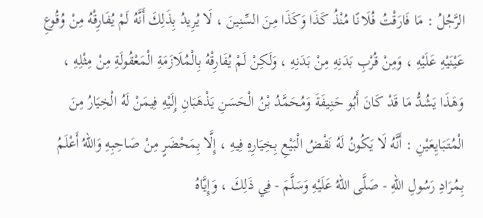الرَّجُلُ : مَا فَارَقْتُ فُلَانًا مُنْذُ كَذَا وَكَذَا مِنَ السِّنِينَ ، لَا يُرِيدُ بِذَلِكَ أَنَّهُ لَمْ يُفَارِقْهُ مِنْ وُقُوعِ عَيْنَيْهِ عَلَيْهِ ، وَمِنْ قُرْبِ بَدَنِهِ مِنْ بَدَنِهِ ، وَلَكِنْ لَمْ يُفَارِقْهُ بِالْمُلَازَمَةِ الْمَعْقُولَةِ مِنْ مِثْلِهِ ، وَهَذَا يَشُدُّ مَا قَدْ كَانَ أَبُو حَنِيفَةَ وَمُحَمَّدُ بْنُ الْحَسَنِ يَذْهَبَانِ إِلَيْهِ فِيمَنْ لَهُ الْخِيَارُ مِنَ الْمُتَبَايِعَيْنِ : أَنَّهُ لَا يَكُونُ لَهُ نَقْضُ الْبَيْعِ بِخِيَارِهِ فِيهِ ، إِلَّا بِمَحْضَرٍ مِنْ صَاحِبِهِ وَاللهُ أَعْلَمُ بِمُرَادِ رَسُولِ اللهِ - صَلَّى اللهُ عَلَيْهِ وَسَلَّمَ - فِي ذَلِكَ ، وَإِيَّاهُ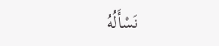نَسْأَلُهُ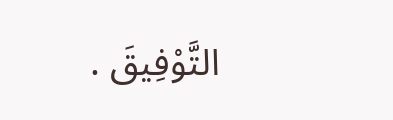التَّوْفِيقَ .